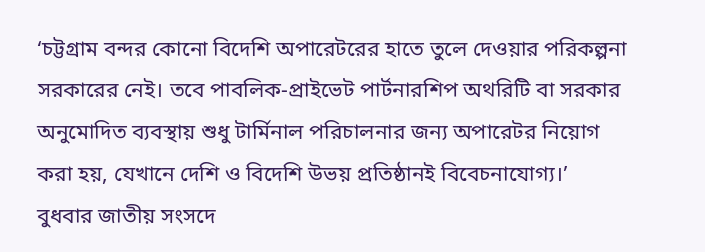‘চট্টগ্রাম বন্দর কোনো বিদেশি অপারেটরের হাতে তুলে দেওয়ার পরিকল্পনা সরকারের নেই। তবে পাবলিক-প্রাইভেট পার্টনারশিপ অথরিটি বা সরকার অনুমোদিত ব্যবস্থায় শুধু টার্মিনাল পরিচালনার জন্য অপারেটর নিয়োগ করা হয়, যেখানে দেশি ও বিদেশি উভয় প্রতিষ্ঠানই বিবেচনাযোগ্য।’
বুধবার জাতীয় সংসদে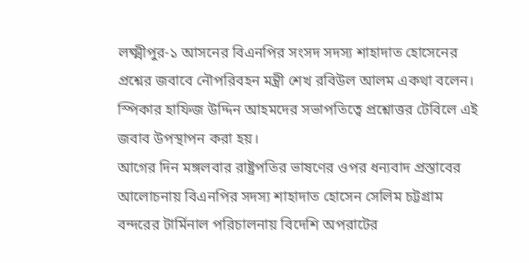লক্ষ্মীপুর-১ আসনের বিএনপির সংসদ সদস্য শাহাদাত হোসেনের প্রশ্নের জবাবে নৌপরিবহন মন্ত্রী শেখ রবিউল আলম একথা বলেন। স্পিকার হাফিজ উদ্দিন আহমদের সভাপতিত্বে প্রশ্নোত্তর টেবিলে এই জবাব উপস্থাপন করা হয়।
আগের দিন মঙ্গলবার রাষ্ট্রপতির ভাষণের ওপর ধন্যবাদ প্রস্তাবের আলোচনায় বিএনপির সদস্য শাহাদাত হোসেন সেলিম চট্টগ্রাম বন্দরের টার্মিনাল পরিচালনায় বিদেশি অপরাটের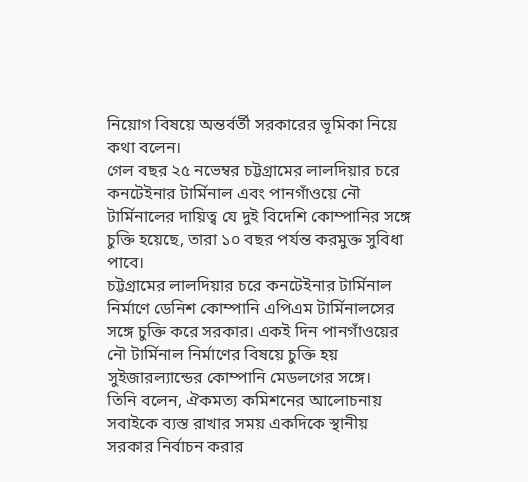নিয়োগ বিষয়ে অন্তর্বর্তী সরকারের ভূমিকা নিয়ে কথা বলেন।
গেল বছর ২৫ নভেম্বর চট্টগ্রামের লালদিয়ার চরে কনটেইনার টার্মিনাল এবং পানগাঁওয়ে নৌ টার্মিনালের দায়িত্ব যে দুই বিদেশি কোম্পানির সঙ্গে চুক্তি হয়েছে, তারা ১০ বছর পর্যন্ত করমুক্ত সুবিধা পাবে।
চট্টগ্রামের লালদিয়ার চরে কনটেইনার টার্মিনাল নির্মাণে ডেনিশ কোম্পানি এপিএম টার্মিনালসের সঙ্গে চুক্তি করে সরকার। একই দিন পানগাঁওয়ের নৌ টার্মিনাল নির্মাণের বিষয়ে চুক্তি হয় সুইজারল্যান্ডের কোম্পানি মেডলগের সঙ্গে।
তিনি বলেন, ঐকমত্য কমিশনের আলোচনায় সবাইকে ব্যস্ত রাখার সময় একদিকে স্থানীয় সরকার নির্বাচন করার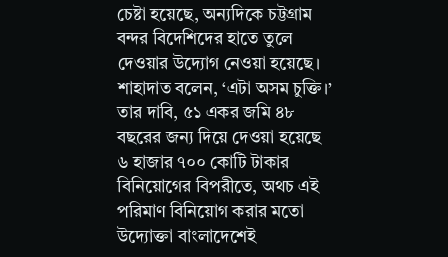চেষ্টা হয়েছে, অন্যদিকে চট্টগ্রাম বন্দর বিদেশিদের হাতে তুলে দেওয়ার উদ্যোগ নেওয়া হয়েছে।
শাহাদাত বলেন, ‘এটা অসম চুক্তি।’ তার দাবি, ৫১ একর জমি ৪৮ বছরের জন্য দিয়ে দেওয়া হয়েছে ৬ হাজার ৭০০ কোটি টাকার বিনিয়োগের বিপরীতে, অথচ এই পরিমাণ বিনিয়োগ করার মতো উদ্যোক্তা বাংলাদেশেই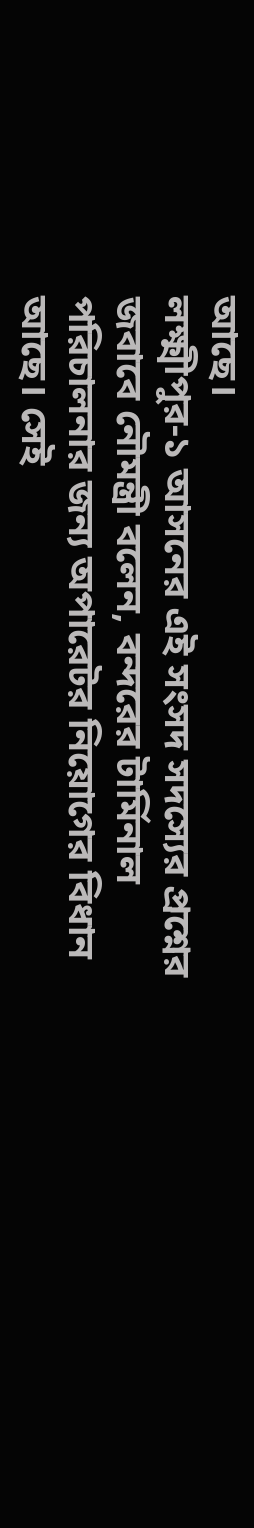আছে।
লক্ষ্মীপুর-১ আসনের এই সংসদ সদস্যের প্রশ্নের জবাবে নৌমন্ত্রী বলেন, বন্দরের টার্মিনাল পরিচালনার জন্য অপারেটর নিয়োগের বিধান আছে। সেই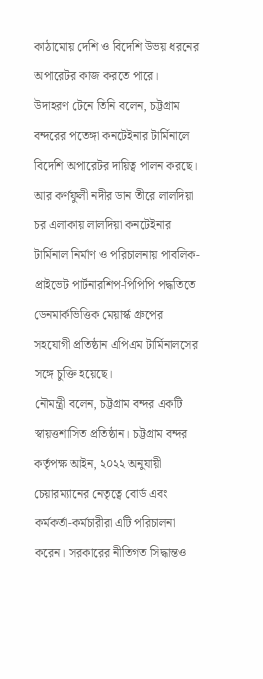কাঠামোয় দেশি ও বিদেশি উভয় ধরনের অপারেটর কাজ করতে পারে।
উদাহরণ টেনে তিনি বলেন, চট্টগ্রাম বন্দরের পতেঙ্গা কনটেইনার টার্মিনালে বিদেশি অপারেটর দায়িত্ব পালন করছে। আর কর্ণফুলী নদীর ডান তীরে লালদিয়া চর এলাকায় লালদিয়া কনটেইনার টার্মিনাল নির্মাণ ও পরিচালনায় পাবলিক-প্রাইভেট পার্টনারশিপ-পিপিপি পদ্ধতিতে ডেনমার্কভিত্তিক মেয়ার্স্ক গ্রুপের সহযোগী প্রতিষ্ঠান এপিএম টার্মিনালসের সঙ্গে চুক্তি হয়েছে।
নৌমন্ত্রী বলেন, চট্টগ্রাম বন্দর একটি স্বায়ত্তশাসিত প্রতিষ্ঠান। চট্টগ্রাম বন্দর কর্তৃপক্ষ আইন, ২০২২ অনুযায়ী চেয়ারম্যানের নেতৃত্বে বোর্ড এবং কর্মকর্তা-কর্মচারীরা এটি পরিচালনা করেন। সরকারের নীতিগত সিদ্ধান্তও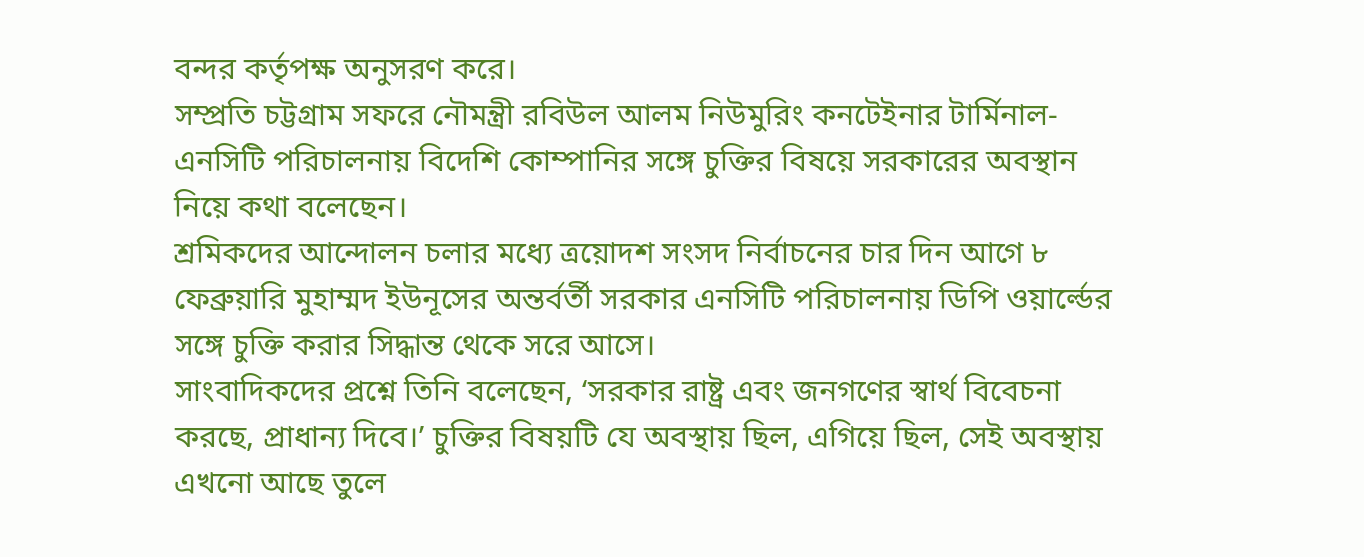বন্দর কর্তৃপক্ষ অনুসরণ করে।
সম্প্রতি চট্টগ্রাম সফরে নৌমন্ত্রী রবিউল আলম নিউমুরিং কনটেইনার টার্মিনাল-এনসিটি পরিচালনায় বিদেশি কোম্পানির সঙ্গে চুক্তির বিষয়ে সরকারের অবস্থান নিয়ে কথা বলেছেন।
শ্রমিকদের আন্দোলন চলার মধ্যে ত্রয়োদশ সংসদ নির্বাচনের চার দিন আগে ৮ ফেব্রুয়ারি মুহাম্মদ ইউনূসের অন্তর্বর্তী সরকার এনসিটি পরিচালনায় ডিপি ওয়ার্ল্ডের সঙ্গে চুক্তি করার সিদ্ধান্ত থেকে সরে আসে।
সাংবাদিকদের প্রশ্নে তিনি বলেছেন, ‘সরকার রাষ্ট্র এবং জনগণের স্বার্থ বিবেচনা করছে, প্রাধান্য দিবে।’ চুক্তির বিষয়টি যে অবস্থায় ছিল, এগিয়ে ছিল, সেই অবস্থায় এখনো আছে তুলে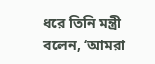ধরে তিনি মন্ত্রী বলেন, ‘আমরা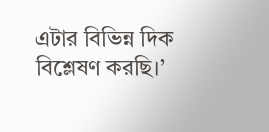এটার বিভিন্ন দিক বিশ্লেষণ করছি।’